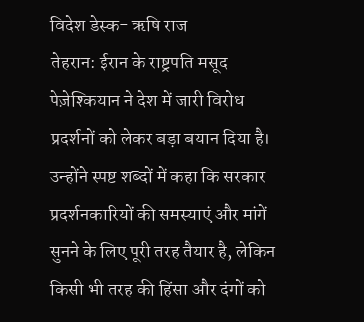विदेश डेस्क- ऋषि राज
तेहरान: ईरान के राष्ट्रपति मसूद पेज़ेश्कियान ने देश में जारी विरोध प्रदर्शनों को लेकर बड़ा बयान दिया है। उन्होंने स्पष्ट शब्दों में कहा कि सरकार प्रदर्शनकारियों की समस्याएं और मांगें सुनने के लिए पूरी तरह तैयार है, लेकिन किसी भी तरह की हिंसा और दंगों को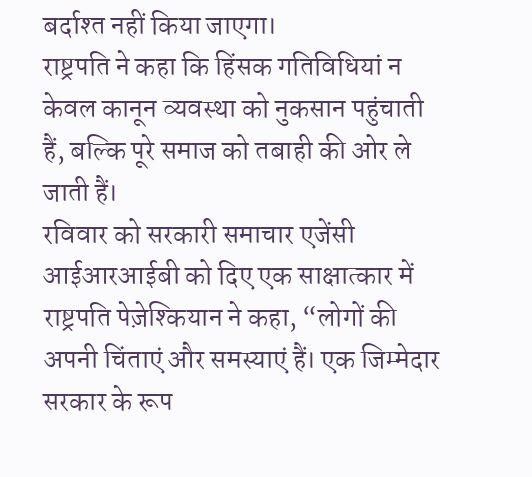बर्दाश्त नहीं किया जाएगा।
राष्ट्रपति ने कहा कि हिंसक गतिविधियां न केवल कानून व्यवस्था को नुकसान पहुंचाती हैं, बल्कि पूरे समाज को तबाही की ओर ले जाती हैं।
रविवार को सरकारी समाचार एजेंसी आईआरआईबी को दिए एक साक्षात्कार में राष्ट्रपति पेज़ेश्कियान ने कहा, “लोगों की अपनी चिंताएं और समस्याएं हैं। एक जिम्मेदार सरकार के रूप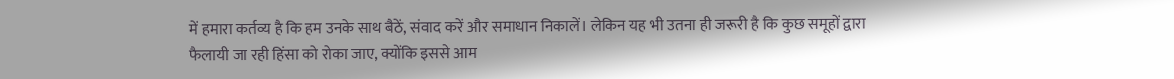में हमारा कर्तव्य है कि हम उनके साथ बैठें, संवाद करें और समाधान निकालें। लेकिन यह भी उतना ही जरूरी है कि कुछ समूहों द्वारा फैलायी जा रही हिंसा को रोका जाए, क्योंकि इससे आम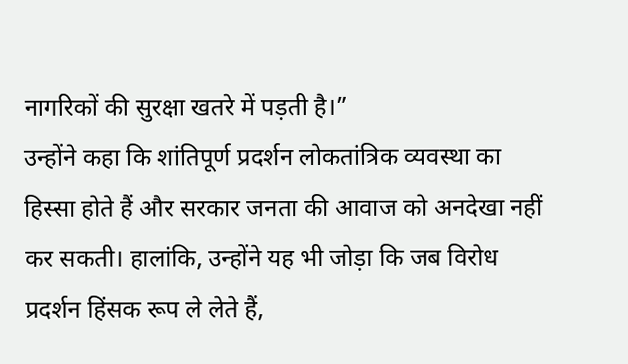नागरिकों की सुरक्षा खतरे में पड़ती है।”
उन्होंने कहा कि शांतिपूर्ण प्रदर्शन लोकतांत्रिक व्यवस्था का हिस्सा होते हैं और सरकार जनता की आवाज को अनदेखा नहीं कर सकती। हालांकि, उन्होंने यह भी जोड़ा कि जब विरोध प्रदर्शन हिंसक रूप ले लेते हैं,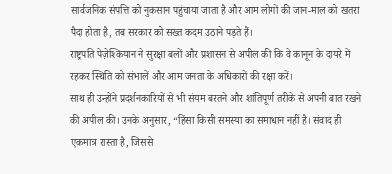सार्वजनिक संपत्ति को नुकसान पहुंचाया जाता है और आम लोगों की जान-माल को खतरा पैदा होता है, तब सरकार को सख्त कदम उठाने पड़ते हैं।
राष्ट्रपति पेज़ेश्कियान ने सुरक्षा बलों और प्रशासन से अपील की कि वे कानून के दायरे में रहकर स्थिति को संभालें और आम जनता के अधिकारों की रक्षा करें।
साथ ही उन्होंने प्रदर्शनकारियों से भी संयम बरतने और शांतिपूर्ण तरीके से अपनी बात रखने की अपील की। उनके अनुसार, “हिंसा किसी समस्या का समाधान नहीं है। संवाद ही एकमात्र रास्ता है, जिससे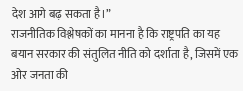देश आगे बढ़ सकता है।”
राजनीतिक विश्लेषकों का मानना है कि राष्ट्रपति का यह बयान सरकार की संतुलित नीति को दर्शाता है, जिसमें एक ओर जनता की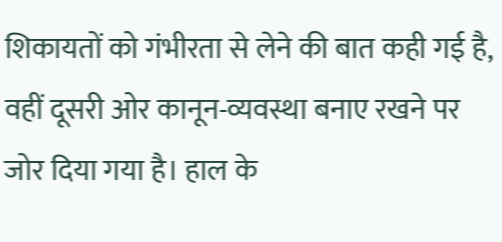शिकायतों को गंभीरता से लेने की बात कही गई है, वहीं दूसरी ओर कानून-व्यवस्था बनाए रखने पर जोर दिया गया है। हाल के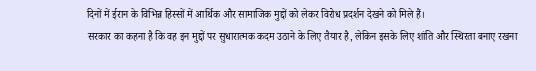दिनों में ईरान के विभिन्न हिस्सों में आर्थिक और सामाजिक मुद्दों को लेकर विरोध प्रदर्शन देखने को मिले हैं।
सरकार का कहना है कि वह इन मुद्दों पर सुधारात्मक कदम उठाने के लिए तैयार है, लेकिन इसके लिए शांति और स्थिरता बनाए रखना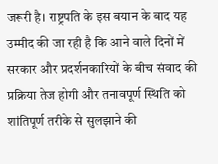जरूरी है। राष्ट्रपति के इस बयान के बाद यह उम्मीद की जा रही है कि आने वाले दिनों में सरकार और प्रदर्शनकारियों के बीच संवाद की प्रक्रिया तेज होगी और तनावपूर्ण स्थिति को शांतिपूर्ण तरीके से सुलझाने की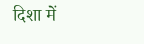दिशा में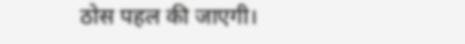ठोस पहल की जाएगी।